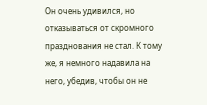Он очень удивился, но отказываться от скромного празднования не стал. К тому же, я немного надавила на него, убедив, чтобы он не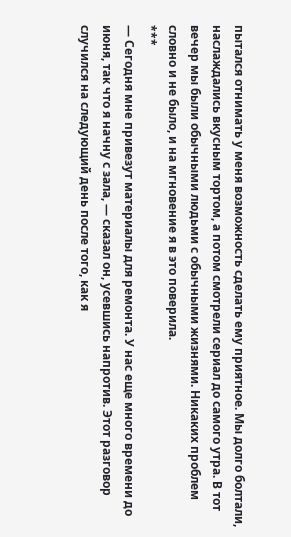пытался отнимать у меня возможность сделать ему приятное. Мы долго болтали, наслаждались вкусным тортом, а потом смотрели сериал до самого утра. В тот вечер мы были обычными людьми с обычными жизнями. Никаких проблем словно и не было, и на мгновение я в это поверила.
***
— Сегодня мне привезут материалы для ремонта. У нас еще много времени до июня, так что я начну с зала, — сказал он, усевшись напротив. Этот разговор случился на следующий день после того, как я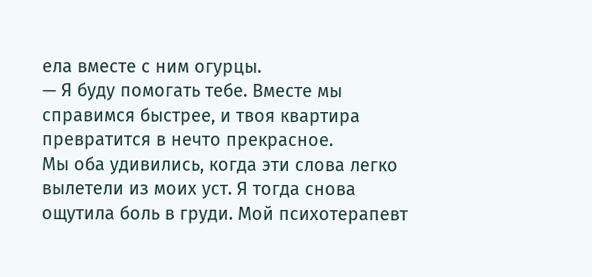ела вместе с ним огурцы.
— Я буду помогать тебе. Вместе мы справимся быстрее, и твоя квартира превратится в нечто прекрасное.
Мы оба удивились, когда эти слова легко вылетели из моих уст. Я тогда снова ощутила боль в груди. Мой психотерапевт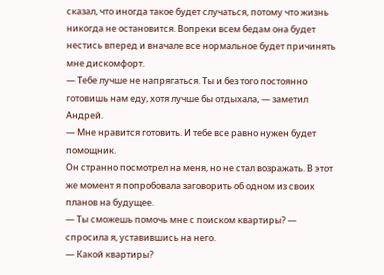сказал, что иногда такое будет случаться, потому что жизнь никогда не остановится. Вопреки всем бедам она будет нестись вперед и вначале все нормальное будет причинять мне дискомфорт.
— Тебе лучше не напрягаться. Ты и без того постоянно готовишь нам еду, хотя лучше бы отдыхала, — заметил Андрей.
— Мне нравится готовить. И тебе все равно нужен будет помощник.
Он странно посмотрел на меня, но не стал возражать. В этот же момент я попробовала заговорить об одном из своих планов на будущее.
— Ты сможешь помочь мне с поиском квартиры? — спросила я, уставившись на него.
— Какой квартиры?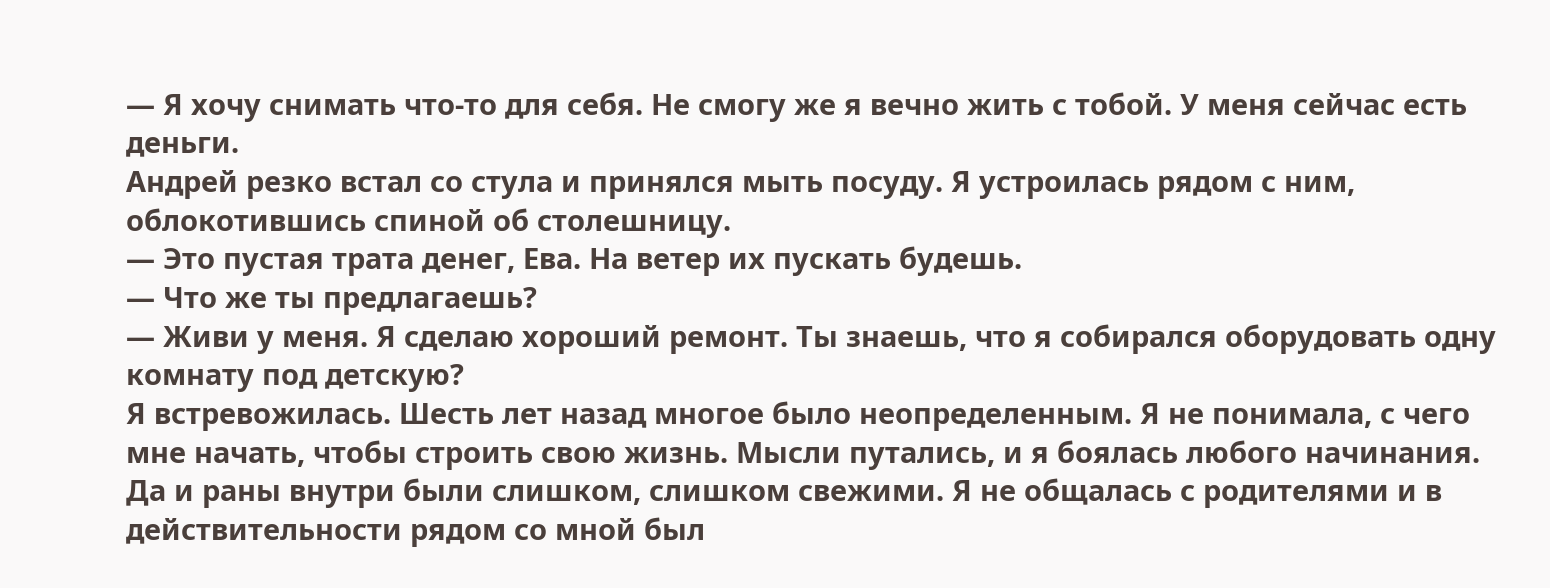— Я хочу снимать что-то для себя. Не смогу же я вечно жить с тобой. У меня сейчас есть деньги.
Андрей резко встал со стула и принялся мыть посуду. Я устроилась рядом с ним, облокотившись спиной об столешницу.
— Это пустая трата денег, Ева. На ветер их пускать будешь.
— Что же ты предлагаешь?
— Живи у меня. Я сделаю хороший ремонт. Ты знаешь, что я собирался оборудовать одну комнату под детскую?
Я встревожилась. Шесть лет назад многое было неопределенным. Я не понимала, с чего мне начать, чтобы строить свою жизнь. Мысли путались, и я боялась любого начинания. Да и раны внутри были слишком, слишком свежими. Я не общалась с родителями и в действительности рядом со мной был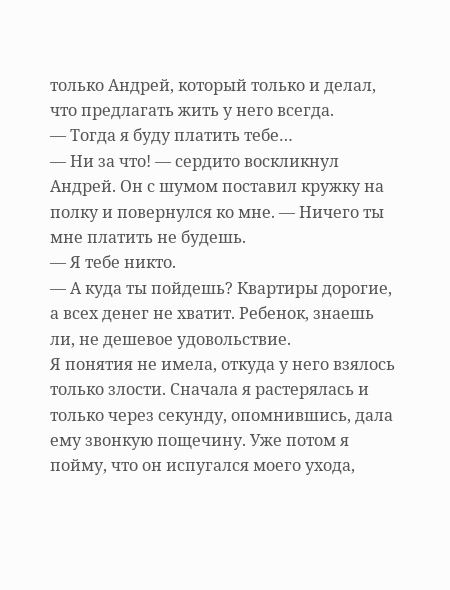только Андрей, который только и делал, что предлагать жить у него всегда.
— Тогда я буду платить тебе…
— Ни за что! — сердито воскликнул Андрей. Он с шумом поставил кружку на полку и повернулся ко мне. — Ничего ты мне платить не будешь.
— Я тебе никто.
— А куда ты пойдешь? Квартиры дорогие, а всех денег не хватит. Ребенок, знаешь ли, не дешевое удовольствие.
Я понятия не имела, откуда у него взялось только злости. Сначала я растерялась и только через секунду, опомнившись, дала ему звонкую пощечину. Уже потом я пойму, что он испугался моего ухода,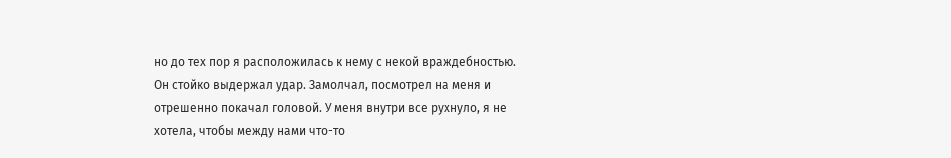но до тех пор я расположилась к нему с некой враждебностью.
Он стойко выдержал удар. Замолчал, посмотрел на меня и отрешенно покачал головой. У меня внутри все рухнуло, я не хотела, чтобы между нами что-то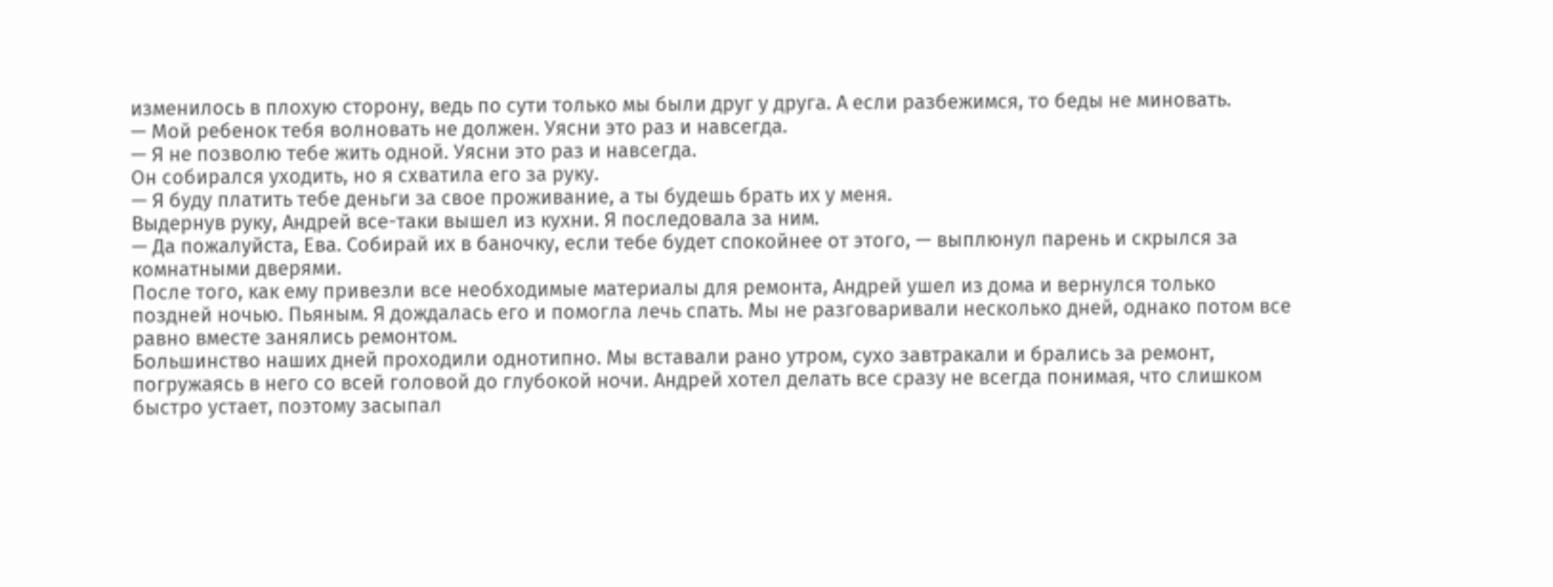изменилось в плохую сторону, ведь по сути только мы были друг у друга. А если разбежимся, то беды не миновать.
— Мой ребенок тебя волновать не должен. Уясни это раз и навсегда.
— Я не позволю тебе жить одной. Уясни это раз и навсегда.
Он собирался уходить, но я схватила его за руку.
— Я буду платить тебе деньги за свое проживание, а ты будешь брать их у меня.
Выдернув руку, Андрей все-таки вышел из кухни. Я последовала за ним.
— Да пожалуйста, Ева. Собирай их в баночку, если тебе будет спокойнее от этого, — выплюнул парень и скрылся за комнатными дверями.
После того, как ему привезли все необходимые материалы для ремонта, Андрей ушел из дома и вернулся только поздней ночью. Пьяным. Я дождалась его и помогла лечь спать. Мы не разговаривали несколько дней, однако потом все равно вместе занялись ремонтом.
Большинство наших дней проходили однотипно. Мы вставали рано утром, сухо завтракали и брались за ремонт, погружаясь в него со всей головой до глубокой ночи. Андрей хотел делать все сразу не всегда понимая, что слишком быстро устает, поэтому засыпал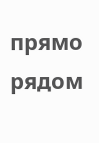прямо рядом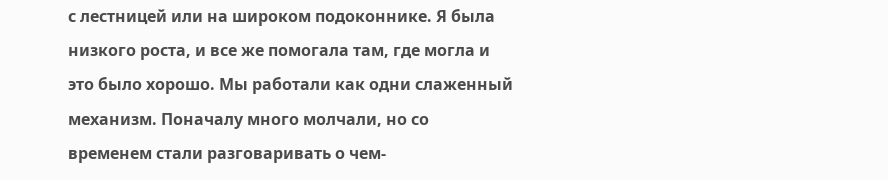с лестницей или на широком подоконнике. Я была низкого роста, и все же помогала там, где могла и это было хорошо. Мы работали как одни слаженный механизм. Поначалу много молчали, но со временем стали разговаривать о чем-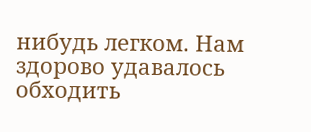нибудь легком. Нам здорово удавалось обходить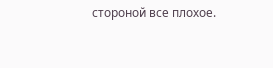стороной все плохое.